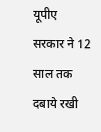यूपीए सरकार ने 12 साल तक दबाये रखी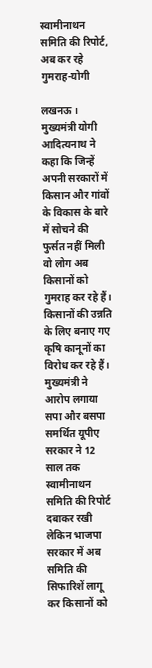स्वामीनाथन समिति की रिपोर्ट, अब कर रहे गुमराह-योगी

लखनऊ । मुख्यमंत्री योगी आदित्यनाथ ने कहा कि जिन्हें अपनी सरकारों में किसान और गांवों के विकास के बारे में सोचने की फुर्सत नहीं मिली वो लोग अब किसानों को गुमराह कर रहे हैं। किसानों की उन्नति के लिए बनाए गए कृषि कानूनों का विरोध कर रहे हैं। मुख्यमंत्री ने आरोप लगाया सपा और बसपा समर्थित यूपीए सरकार ने 12 साल तक स्वामीनाथन समिति की रिपोर्ट दबाकर रखी लेकिन भाजपा सरकार में अब समिति की सिफारिशें लागू कर किसानों को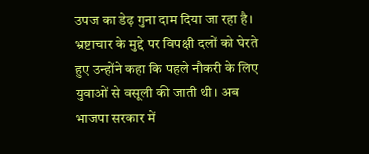उपज का डेढ़ गुना दाम दिया जा रहा है। भ्रष्टाचार के मुद्दे पर विपक्षी दलों को घेरते हुए उन्होंने कहा कि पहले नौकरी के लिए युवाओं से वसूली की जाती थी। अब भाजपा सरकार में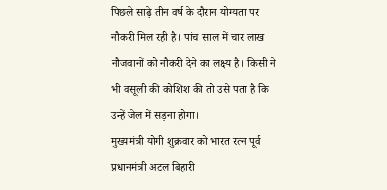पिछले साढ़े तीन वर्ष के दौरान योग्यता पर नौकरी मिल रही है। पांच साल में चार लाख नौजवानों को नौकरी देने का लक्ष्य है। किसी ने भी वसूली की कोशिश की तो उसे पता है कि उन्हें जेल में सड़ना होगा।
मुख्यमंत्री योगी शुक्रवार को भारत रत्न पूर्व प्रधानमंत्री अटल बिहारी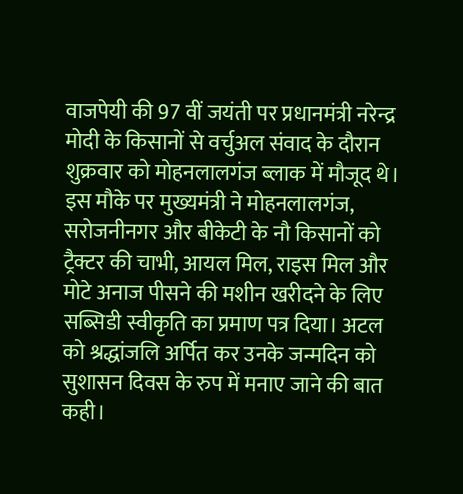वाजपेयी की 97 वीं जयंती पर प्रधानमंत्री नरेन्द्र मोदी के किसानों से वर्चुअल संवाद के दौरान शुक्रवार को मोहनलालगंज ब्लाक में मौजूद थे। इस मौके पर मुख्यमंत्री ने मोहनलालगंज, सरोजनीनगर और बीकेटी के नौ किसानों को ट्रैक्टर की चाभी, आयल मिल, राइस मिल और मोटे अनाज पीसने की मशीन खरीदने के लिए सब्सिडी स्वीकृति का प्रमाण पत्र दिया। अटल को श्रद्धांजलि अर्पित कर उनके जन्मदिन को सुशासन दिवस के रुप में मनाए जाने की बात कही।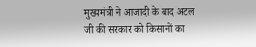मुख्यमंत्री ने आजादी के बाद अटल जी की सरकार को किसानों का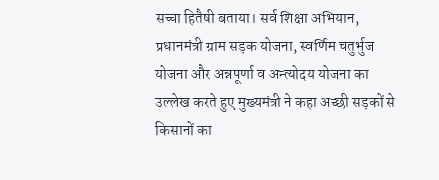सच्चा हितैषी बताया। सर्व शिक्षा अभियान, प्रधानमंत्री ग्राम सड़क योजना, स्वर्णिम चतुर्भुज योजना और अन्नपूर्णा व अन्त्योदय योजना का उल्लेख करते हुए मुख्यमंत्री ने कहा अच्छी सड़कों से किसानों का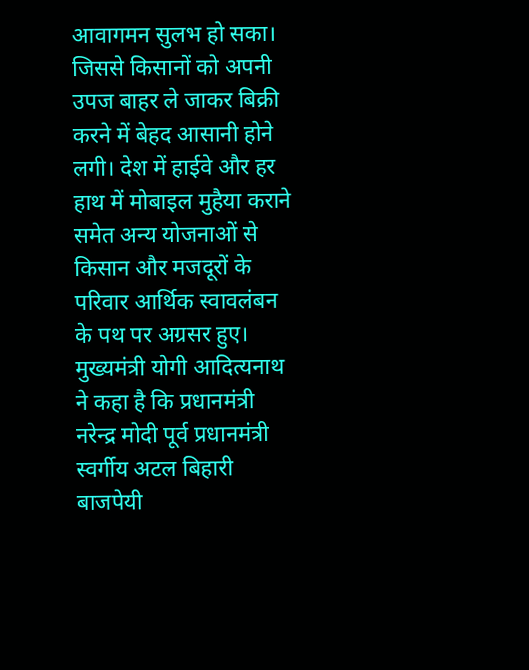आवागमन सुलभ हो सका। जिससे किसानों को अपनी उपज बाहर ले जाकर बिक्री करने में बेहद आसानी होने लगी। देश में हाईवे और हर हाथ में मोबाइल मुहैया कराने समेत अन्य योजनाओं से किसान और मजदूरों के परिवार आर्थिक स्वावलंबन के पथ पर अग्रसर हुए।
मुख्यमंत्री योगी आदित्यनाथ ने कहा है कि प्रधानमंत्री नरेन्द्र मोदी पूर्व प्रधानमंत्री स्वर्गीय अटल बिहारी बाजपेयी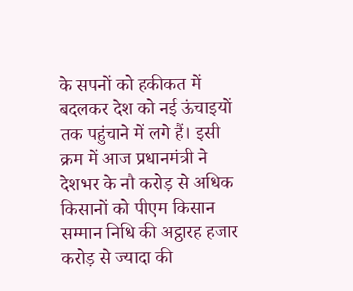के सपनों को हकीकत में बदलकर देश को नई ऊंचाइयों तक पहुंचाने में लगे हैं। इसी क्रम में आज प्रधानमंत्री ने देशभर के नौ करोड़ से अधिक किसानों को पीएम किसान सम्मान निधि की अट्ठारह हजार करोड़ से ज्यादा की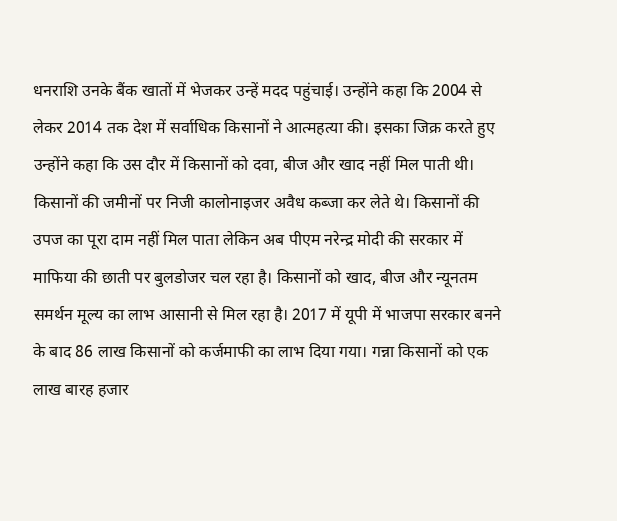धनराशि उनके बैंक खातों में भेजकर उन्हें मदद पहुंचाई। उन्होंने कहा कि 2004 से लेकर 2014 तक देश में सर्वाधिक किसानों ने आत्महत्या की। इसका जिक्र करते हुए उन्होंने कहा कि उस दौर में किसानों को दवा, बीज और खाद नहीं मिल पाती थी। किसानों की जमीनों पर निजी कालोनाइजर अवैध कब्जा कर लेते थे। किसानों की उपज का पूरा दाम नहीं मिल पाता लेकिन अब पीएम नरेन्द्र मोदी की सरकार में माफिया की छाती पर बुलडोजर चल रहा है। किसानों को खाद, बीज और न्यूनतम समर्थन मूल्य का लाभ आसानी से मिल रहा है। 2017 में यूपी में भाजपा सरकार बनने के बाद 86 लाख किसानों को कर्जमाफी का लाभ दिया गया। गन्ना किसानों को एक लाख बारह हजार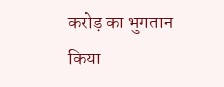करोड़ का भुगतान किया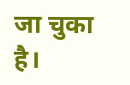जा चुका है।